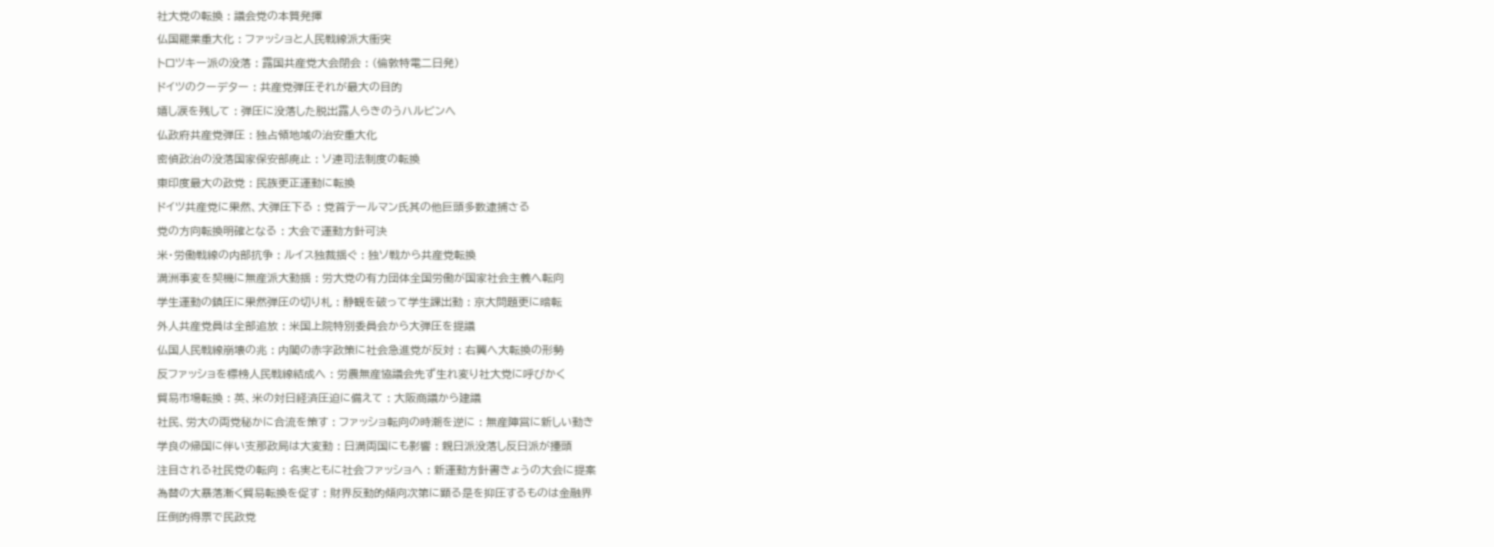社大党の転換 : 議会党の本質発揮
仏国罷業重大化 : ファッショと人民戦線派大衝突
トロツキー派の没落 : 露国共産党大会閉会 : (倫敦特電二日発)
ドイツのクーデター : 共産党弾圧それが最大の目的
嬉し涙を残して : 弾圧に没落した脱出露人らきのうハルビンへ
仏政府共産党弾圧 : 独占領地域の治安重大化
密偵政治の没落国家保安部廃止 : ソ連司法制度の転換
東印度最大の政党 : 民族更正運動に転換
ドイツ共産党に果然、大弾圧下る : 党首テールマン氏其の他巨頭多数逮捕さる
党の方向転換明確となる : 大会で運動方針可決
米・労働戦線の内部抗争 : ルイス独裁揺ぐ : 独ソ戦から共産党転換
満洲事変を契機に無産派大動揺 : 労大党の有力団体全国労働が国家社会主義へ転向
学生運動の鎮圧に果然弾圧の切り札 : 静観を破って学生課出動 : 京大問題更に暗転
外人共産党員は全部追放 : 米国上院特別委員会から大弾圧を提議
仏国人民戦線崩壊の兆 : 内閣の赤字政策に社会急進党が反対 : 右翼へ大転換の形勢
反ファッショを標榜人民戦線結成へ : 労農無産協議会先ず生れ変り社大党に呼びかく
貿易市場転換 : 英、米の対日経済圧迫に備えて : 大阪商議から建議
社民、労大の両党秘かに合流を策す : ファッショ転向の時潮を逆に : 無産陣営に新しい動き
学良の帰国に伴い支那政局は大変動 : 日満両国にも影響 : 親日派没落し反日派が擡頭
注目される社民党の転向 : 名実ともに社会ファッショへ : 新運動方針書きょうの大会に提案
為替の大暴落漸く貿易転換を促す : 財界反動的傾向次第に顕る是を抑圧するものは金融界
圧倒的得票で民政党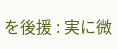を後援 : 実に微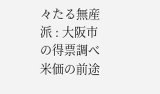々たる無産派 : 大阪市の得票調べ
米価の前途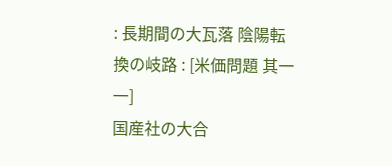: 長期間の大瓦落 陰陽転換の岐路 : [米価問題 其一一]
国産社の大合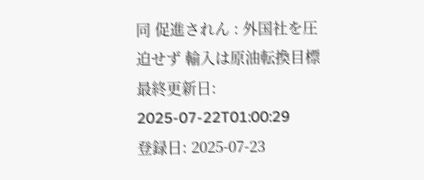同 促進されん : 外国社を圧迫せず 輸入は原油転換目標
最終更新日: 2025-07-22T01:00:29
登録日: 2025-07-23